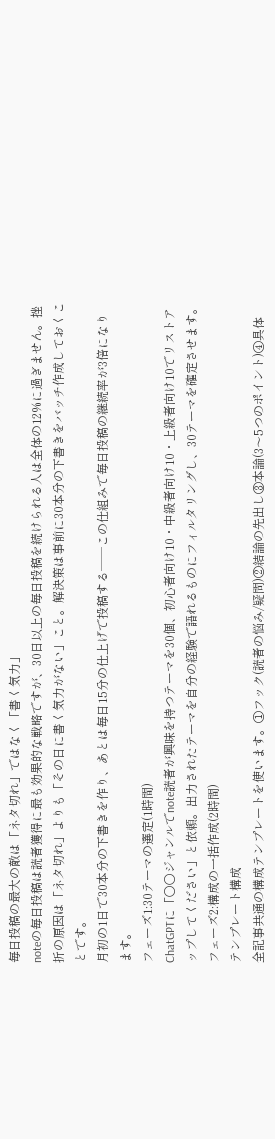毎日投稿の最大の敵は「ネタ切れ」ではなく「書く気力」
noteの毎日投稿は読者獲得に最も効果的な戦略ですが、30日以上の毎日投稿を続けられる人は全体の12%に過ぎません。挫折の原因は「ネタ切れ」よりも「その日に書く気力がない」こと。解決策は事前に30本分の下書きをバッチ作成しておくことです。
月初の1日で30本分の下書きを作り、あとは毎日15分の仕上げで投稿する──この仕組みで毎日投稿の継続率が3倍になります。
フェーズ1:30テーマの選定(1時間)
ChatGPTに「○○ジャンルでnote読者が興味を持つテーマを30個、初心者向け10・中級者向け10・上級者向け10でリストアップしてください」と依頼。出力されたテーマを自分の経験で語れるものにフィルタリングし、30テーマを確定させます。
フェーズ2:構成の一括作成(2時間)
テンプレート構成
全記事共通の構成テンプレートを使います。①フック(読者の悩み/疑問)②結論の先出し③本論(3〜5つのポイント)④具体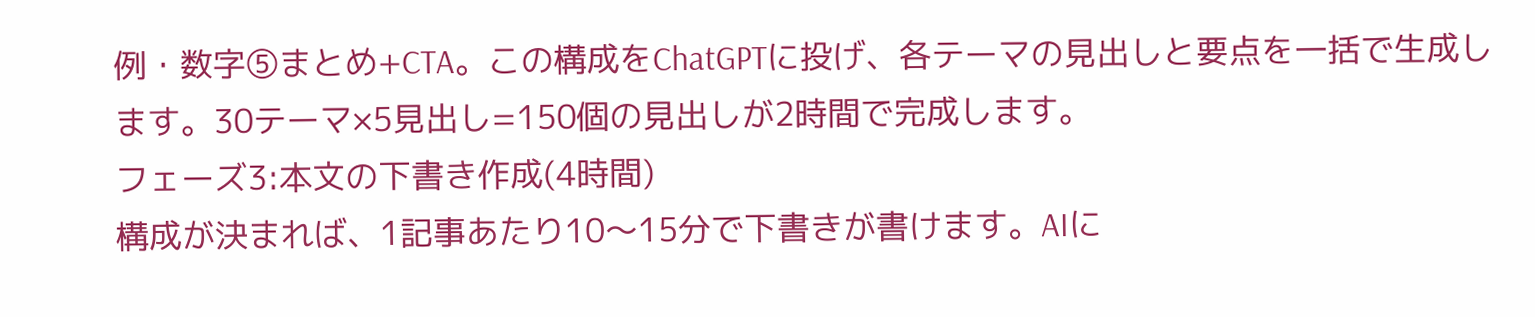例・数字⑤まとめ+CTA。この構成をChatGPTに投げ、各テーマの見出しと要点を一括で生成します。30テーマ×5見出し=150個の見出しが2時間で完成します。
フェーズ3:本文の下書き作成(4時間)
構成が決まれば、1記事あたり10〜15分で下書きが書けます。AIに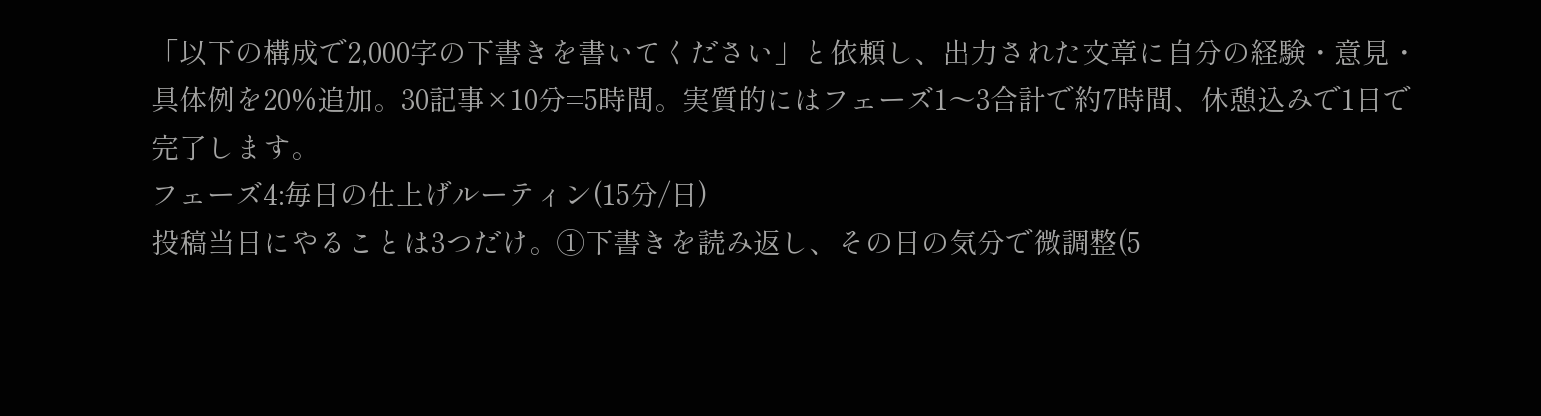「以下の構成で2,000字の下書きを書いてください」と依頼し、出力された文章に自分の経験・意見・具体例を20%追加。30記事×10分=5時間。実質的にはフェーズ1〜3合計で約7時間、休憩込みで1日で完了します。
フェーズ4:毎日の仕上げルーティン(15分/日)
投稿当日にやることは3つだけ。①下書きを読み返し、その日の気分で微調整(5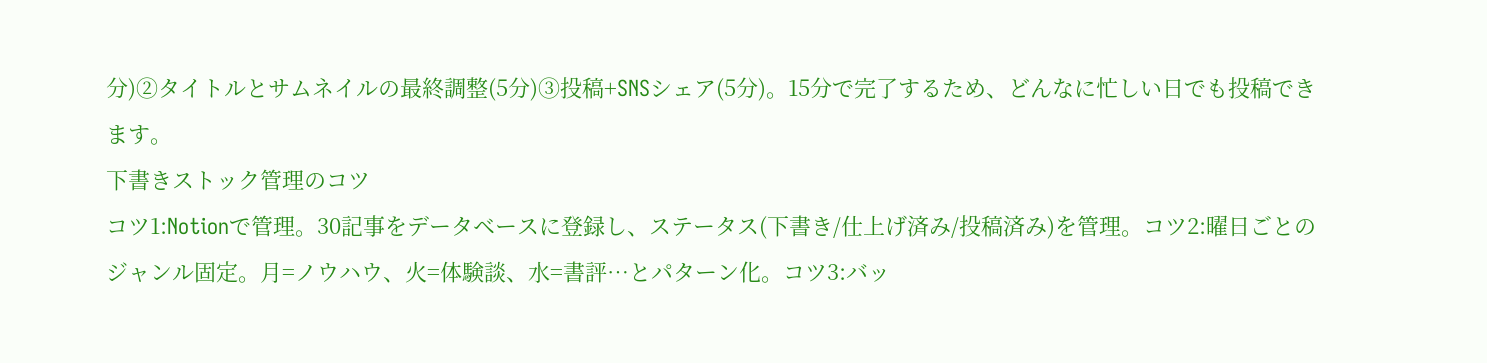分)②タイトルとサムネイルの最終調整(5分)③投稿+SNSシェア(5分)。15分で完了するため、どんなに忙しい日でも投稿できます。
下書きストック管理のコツ
コツ1:Notionで管理。30記事をデータベースに登録し、ステータス(下書き/仕上げ済み/投稿済み)を管理。コツ2:曜日ごとのジャンル固定。月=ノウハウ、火=体験談、水=書評…とパターン化。コツ3:バッ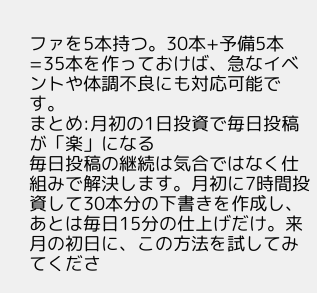ファを5本持つ。30本+予備5本=35本を作っておけば、急なイベントや体調不良にも対応可能です。
まとめ:月初の1日投資で毎日投稿が「楽」になる
毎日投稿の継続は気合ではなく仕組みで解決します。月初に7時間投資して30本分の下書きを作成し、あとは毎日15分の仕上げだけ。来月の初日に、この方法を試してみてくださ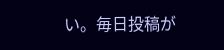い。毎日投稿が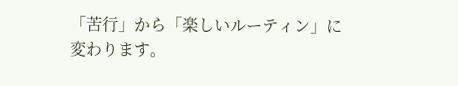「苦行」から「楽しいルーティン」に変わります。